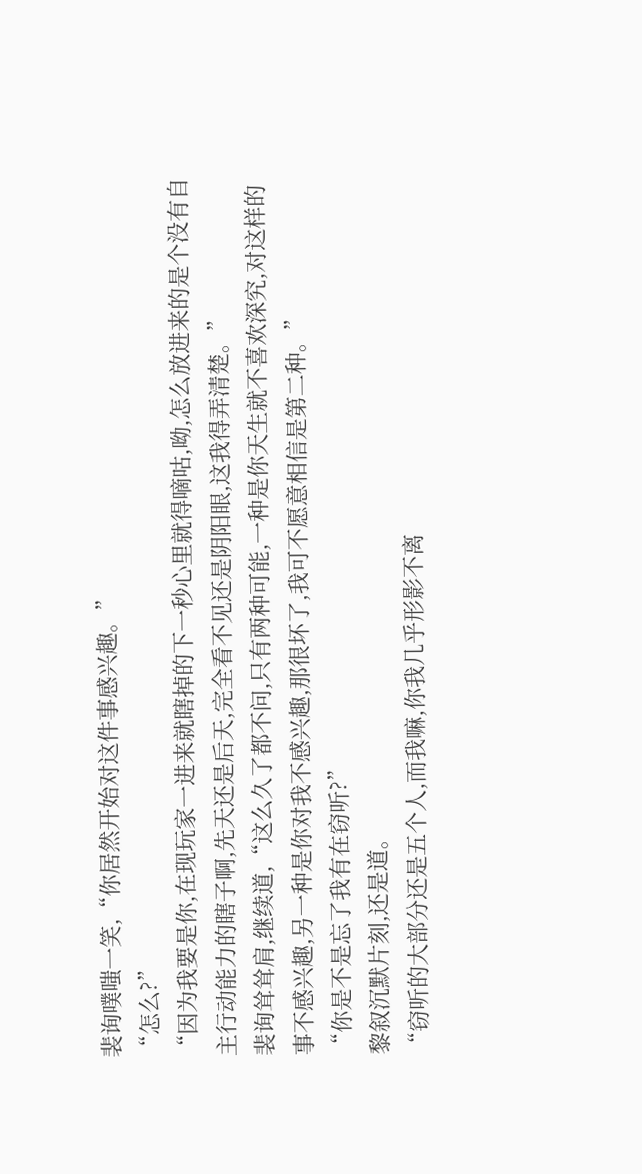裴询噗嗤一笑,“你居然开始对这件事感兴趣。”
“怎么?”
“因为我要是你,在现玩家一进来就瞎掉的下一秒心里就得嘀咕,呦,怎么放进来的是个没有自主行动能力的瞎子啊,先天还是后天,完全看不见还是阴阳眼,这我得弄清楚。”
裴询耸耸肩,继续道,“这么久了都不问,只有两种可能,一种是你天生就不喜欢深究,对这样的事不感兴趣,另一种是你对我不感兴趣,那很坏了,我可不愿意相信是第二种。”
“你是不是忘了我有在窃听?”
黎叙沉默片刻,还是道。
“窃听的大部分还是五个人,而我嘛,你我几乎形影不离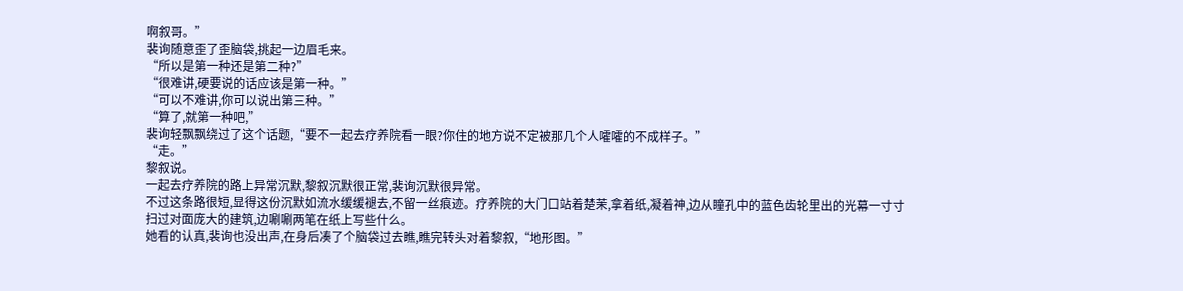啊叙哥。”
裴询随意歪了歪脑袋,挑起一边眉毛来。
“所以是第一种还是第二种?”
“很难讲,硬要说的话应该是第一种。”
“可以不难讲,你可以说出第三种。”
“算了,就第一种吧,”
裴询轻飘飘绕过了这个话题,“要不一起去疗养院看一眼?你住的地方说不定被那几个人嚯嚯的不成样子。”
“走。”
黎叙说。
一起去疗养院的路上异常沉默,黎叙沉默很正常,裴询沉默很异常。
不过这条路很短,显得这份沉默如流水缓缓褪去,不留一丝痕迹。疗养院的大门口站着楚茉,拿着纸,凝着神,边从瞳孔中的蓝色齿轮里出的光幕一寸寸扫过对面庞大的建筑,边唰唰两笔在纸上写些什么。
她看的认真,裴询也没出声,在身后凑了个脑袋过去瞧,瞧完转头对着黎叙,“地形图。”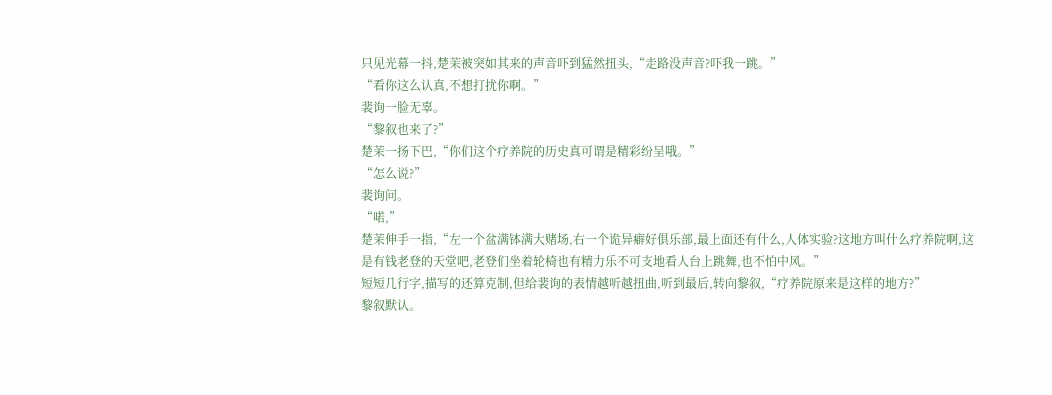只见光幕一抖,楚茉被突如其来的声音吓到猛然扭头,“走路没声音?吓我一跳。”
“看你这么认真,不想打扰你啊。”
裴询一脸无辜。
“黎叙也来了?”
楚茉一扬下巴,“你们这个疗养院的历史真可谓是精彩纷呈哦。”
“怎么说?”
裴询问。
“喏,”
楚茉伸手一指,“左一个盆满钵满大赌场,右一个诡异癖好俱乐部,最上面还有什么,人体实验?这地方叫什么疗养院啊,这是有钱老登的天堂吧,老登们坐着轮椅也有精力乐不可支地看人台上跳舞,也不怕中风。”
短短几行字,描写的还算克制,但给裴询的表情越听越扭曲,听到最后,转向黎叙,“疗养院原来是这样的地方?”
黎叙默认。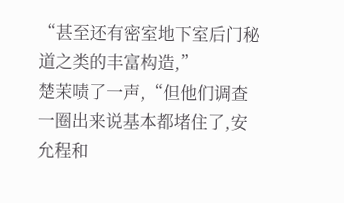“甚至还有密室地下室后门秘道之类的丰富构造,”
楚茉啧了一声,“但他们调查一圈出来说基本都堵住了,安允程和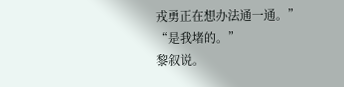戎勇正在想办法通一通。”
“是我堵的。”
黎叙说。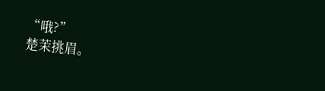“哦?”
楚茉挑眉。